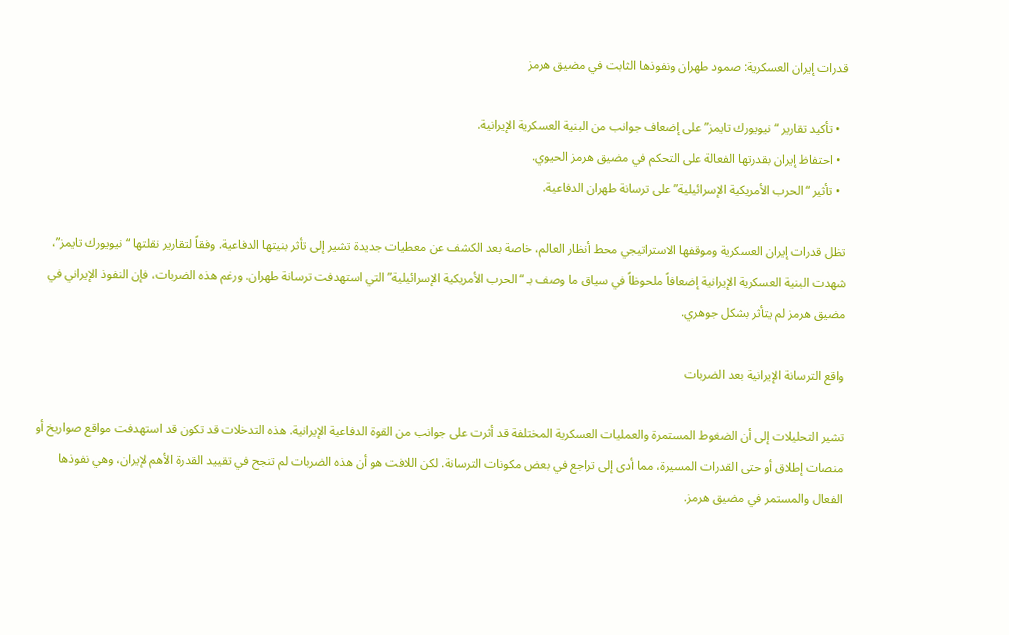قدرات إيران العسكرية: صمود طهران ونفوذها الثابت في مضيق هرمز

  • تأكيد تقارير “نيويورك تايمز” على إضعاف جوانب من البنية العسكرية الإيرانية.
  • احتفاظ إيران بقدرتها الفعالة على التحكم في مضيق هرمز الحيوي.
  • تأثير “الحرب الأمريكية الإسرائيلية” على ترسانة طهران الدفاعية.

تظل قدرات إيران العسكرية وموقفها الاستراتيجي محط أنظار العالم، خاصة بعد الكشف عن معطيات جديدة تشير إلى تأثر بنيتها الدفاعية. وفقاً لتقارير نقلتها “نيويورك تايمز”، شهدت البنية العسكرية الإيرانية إضعافاً ملحوظاً في سياق ما وصف بـ “الحرب الأمريكية الإسرائيلية” التي استهدفت ترسانة طهران. ورغم هذه الضربات، فإن النفوذ الإيراني في مضيق هرمز لم يتأثر بشكل جوهري.

واقع الترسانة الإيرانية بعد الضربات

تشير التحليلات إلى أن الضغوط المستمرة والعمليات العسكرية المختلفة قد أثرت على جوانب من القوة الدفاعية الإيرانية. هذه التدخلات قد تكون قد استهدفت مواقع صواريخ أو منصات إطلاق أو حتى القدرات المسيرة، مما أدى إلى تراجع في بعض مكونات الترسانة. لكن اللافت هو أن هذه الضربات لم تنجح في تقييد القدرة الأهم لإيران، وهي نفوذها الفعال والمستمر في مضيق هرمز.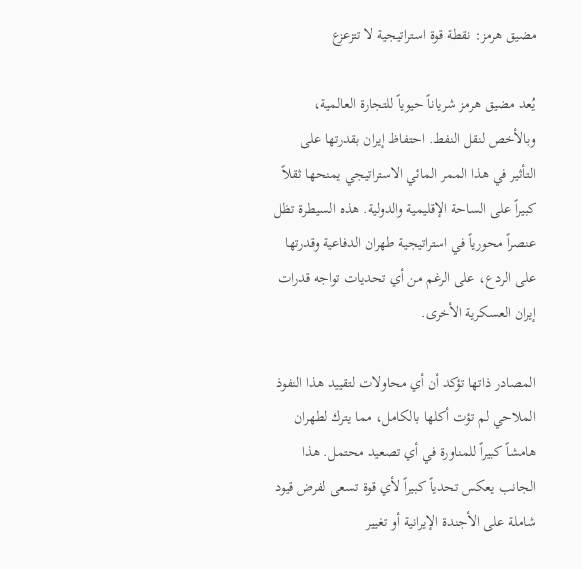مضيق هرمز: نقطة قوة استراتيجية لا تتزعزع

يُعد مضيق هرمز شرياناً حيوياً للتجارة العالمية، وبالأخص لنقل النفط. احتفاظ إيران بقدرتها على التأثير في هذا الممر المائي الاستراتيجي يمنحها ثقلاً كبيراً على الساحة الإقليمية والدولية. هذه السيطرة تظل عنصراً محورياً في استراتيجية طهران الدفاعية وقدرتها على الردع، على الرغم من أي تحديات تواجه قدرات إيران العسكرية الأخرى.

المصادر ذاتها تؤكد أن أي محاولات لتقييد هذا النفوذ الملاحي لم تؤت أكلها بالكامل، مما يترك لطهران هامشاً كبيراً للمناورة في أي تصعيد محتمل. هذا الجانب يعكس تحدياً كبيراً لأي قوة تسعى لفرض قيود شاملة على الأجندة الإيرانية أو تغيير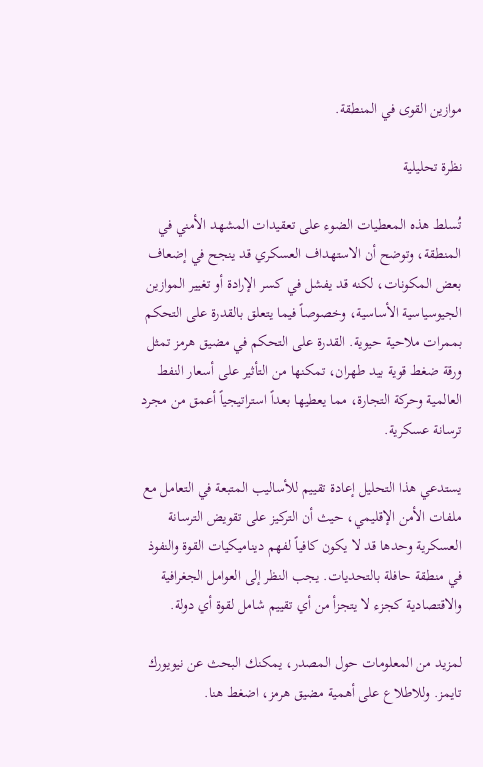موازين القوى في المنطقة.

نظرة تحليلية

تُسلط هذه المعطيات الضوء على تعقيدات المشهد الأمني في المنطقة، وتوضح أن الاستهداف العسكري قد ينجح في إضعاف بعض المكونات، لكنه قد يفشل في كسر الإرادة أو تغيير الموازين الجيوسياسية الأساسية، وخصوصاً فيما يتعلق بالقدرة على التحكم بممرات ملاحية حيوية. القدرة على التحكم في مضيق هرمز تمثل ورقة ضغط قوية بيد طهران، تمكنها من التأثير على أسعار النفط العالمية وحركة التجارة، مما يعطيها بعداً استراتيجياً أعمق من مجرد ترسانة عسكرية.

يستدعي هذا التحليل إعادة تقييم للأساليب المتبعة في التعامل مع ملفات الأمن الإقليمي، حيث أن التركيز على تقويض الترسانة العسكرية وحدها قد لا يكون كافياً لفهم ديناميكيات القوة والنفوذ في منطقة حافلة بالتحديات. يجب النظر إلى العوامل الجغرافية والاقتصادية كجزء لا يتجزأ من أي تقييم شامل لقوة أي دولة.

لمزيد من المعلومات حول المصدر، يمكنك البحث عن نيويورك تايمز. وللاطلاع على أهمية مضيق هرمز، اضغط هنا.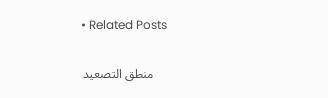• Related Posts

    منطق التصعيد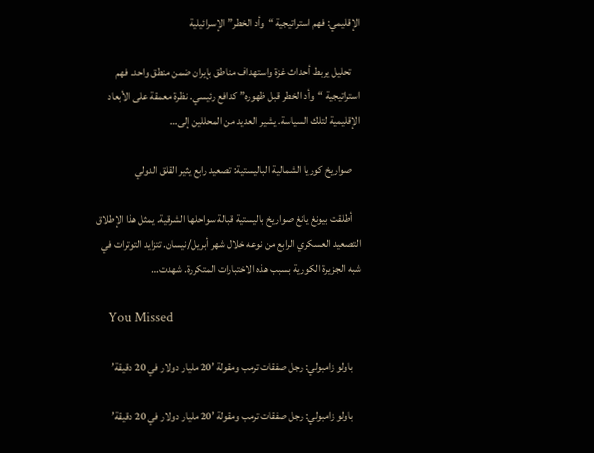الإقليمي: فهم استراتيجية “وأد الخطر” الإسرائيلية

    تحليل يربط أحداث غزة واستهداف مناطق بإيران ضمن منطق واحد. فهم استراتيجية “وأد الخطر قبل ظهوره” كدافع رئيسي. نظرة معمقة على الأبعاد الإقليمية لتلك السياسة. يشير العديد من المحللين إلى…

    صواريخ كوريا الشمالية الباليستية: تصعيد رابع يثير القلق الدولي

    أطلقت بيونغ يانغ صواريخ باليستية قبالة سواحلها الشرقية. يمثل هذا الإطلاق التصعيد العسكري الرابع من نوعه خلال شهر أبريل/نيسان. تتزايد التوترات في شبه الجزيرة الكورية بسبب هذه الاختبارات المتكررة. شهدت…

    You Missed

    باولو زامبولي: رجل صفقات ترمب ومقولة ’20 مليار دولار في 20 دقيقة’

    باولو زامبولي: رجل صفقات ترمب ومقولة ’20 مليار دولار في 20 دقيقة’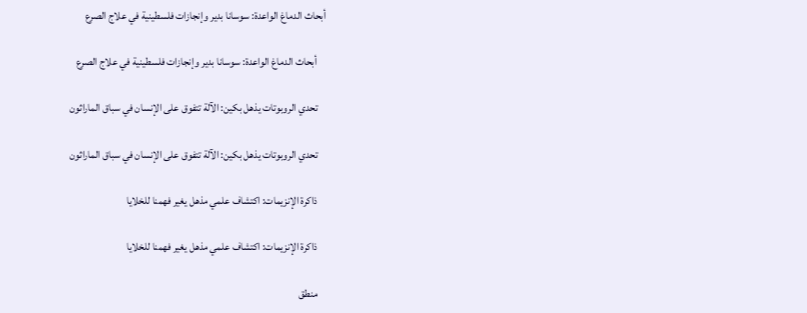أبحاث الدماغ الواعدة: سوسانا بدير وإنجازات فلسطينية في علاج الصرع

    أبحاث الدماغ الواعدة: سوسانا بدير وإنجازات فلسطينية في علاج الصرع

    تحدي الروبوتات يذهل بكين: الآلة تتفوق على الإنسان في سباق الماراثون

    تحدي الروبوتات يذهل بكين: الآلة تتفوق على الإنسان في سباق الماراثون

    ذاكرة الإنزيمات: اكتشاف علمي مذهل يغير فهمنا للخلايا

    ذاكرة الإنزيمات: اكتشاف علمي مذهل يغير فهمنا للخلايا

    منطق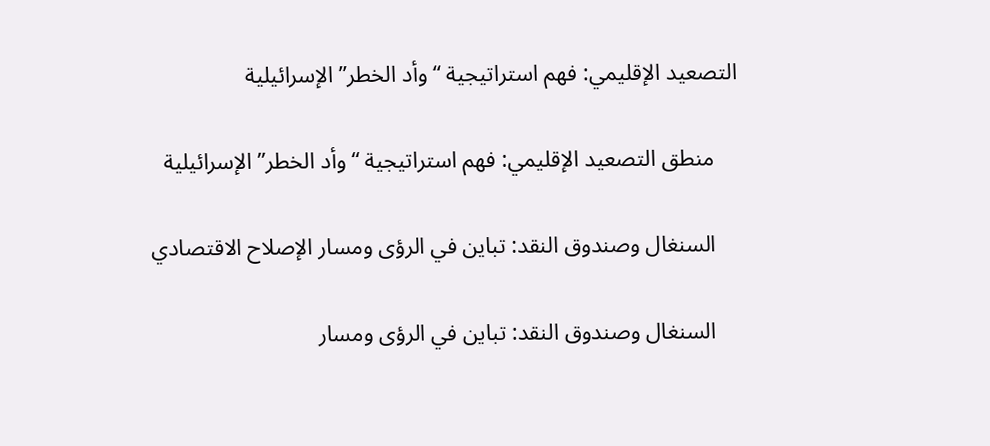التصعيد الإقليمي: فهم استراتيجية “وأد الخطر” الإسرائيلية

    منطق التصعيد الإقليمي: فهم استراتيجية “وأد الخطر” الإسرائيلية

    السنغال وصندوق النقد: تباين في الرؤى ومسار الإصلاح الاقتصادي

    السنغال وصندوق النقد: تباين في الرؤى ومسار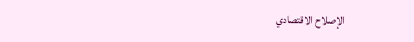الإصلاح الاقتصادي